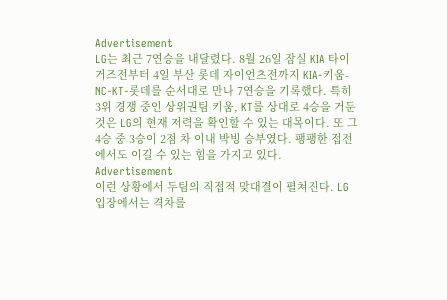Advertisement
LG는 최근 7연승을 내달렸다. 8월 26일 잠실 KIA 타이거즈전부터 4일 부산 롯데 자이언츠전까지 KIA-키움-NC-KT-롯데를 순서대로 만나 7연승을 기록했다. 특히 3위 경쟁 중인 상위권팀 키움, KT를 상대로 4승을 거둔 것은 LG의 현재 저력을 확인할 수 있는 대목이다. 또 그 4승 중 3승이 2점 차 이내 박빙 승부였다. 팽팽한 접전에서도 이길 수 있는 힘을 가지고 있다.
Advertisement
이런 상황에서 두팀의 직접적 맞대결이 펼쳐진다. LG 입장에서는 격차를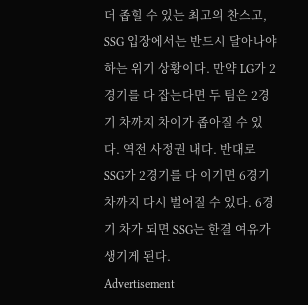더 좁힐 수 있는 최고의 찬스고, SSG 입장에서는 반드시 달아나야하는 위기 상황이다. 만약 LG가 2경기를 다 잡는다면 두 팀은 2경기 차까지 차이가 좁아질 수 있다. 역전 사정권 내다. 반대로 SSG가 2경기를 다 이기면 6경기 차까지 다시 벌어질 수 있다. 6경기 차가 되면 SSG는 한결 여유가 생기게 된다.
Advertisement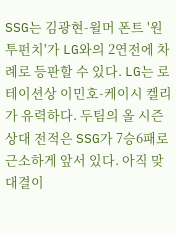SSG는 김광현-윌머 폰트 '원투펀치'가 LG와의 2연전에 차례로 등판할 수 있다. LG는 로테이션상 이민호-케이시 켈리가 유력하다. 두팀의 올 시즌 상대 전적은 SSG가 7승6패로 근소하게 앞서 있다. 아직 맞대결이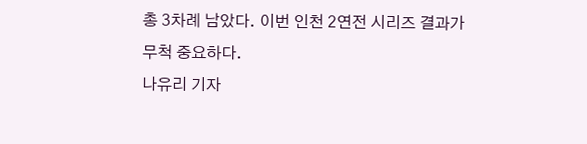총 3차례 남았다. 이번 인천 2연전 시리즈 결과가 무척 중요하다.
나유리 기자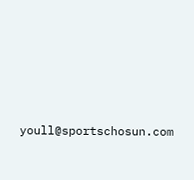youll@sportschosun.com